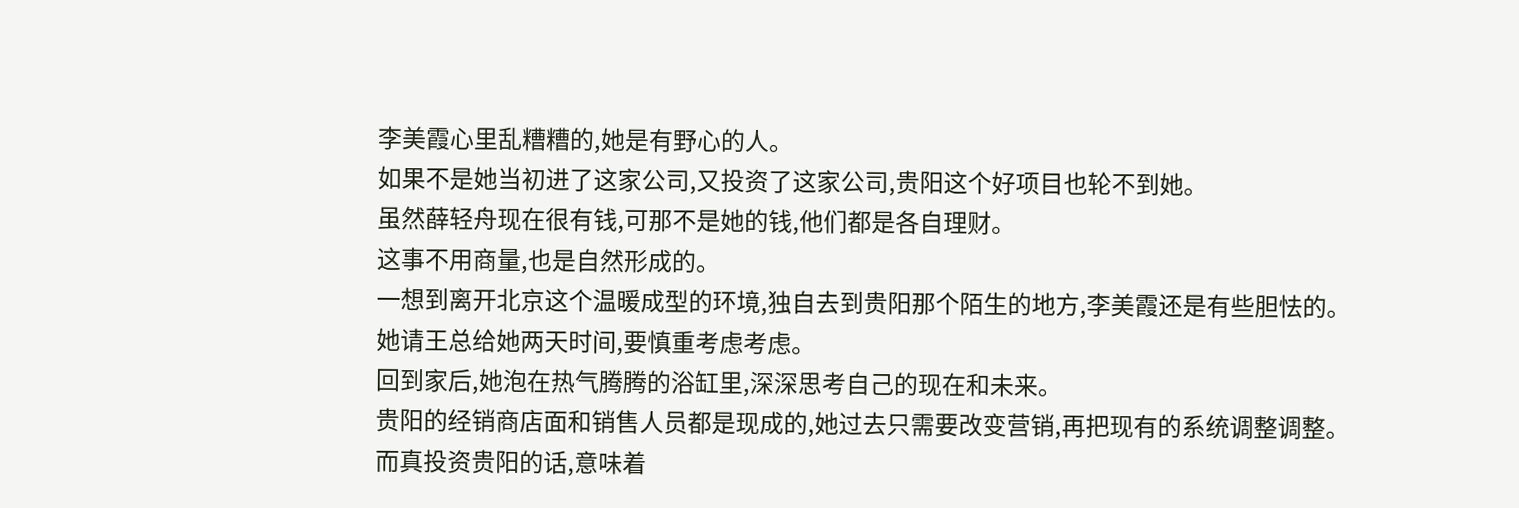李美霞心里乱糟糟的,她是有野心的人。
如果不是她当初进了这家公司,又投资了这家公司,贵阳这个好项目也轮不到她。
虽然薛轻舟现在很有钱,可那不是她的钱,他们都是各自理财。
这事不用商量,也是自然形成的。
一想到离开北京这个温暖成型的环境,独自去到贵阳那个陌生的地方,李美霞还是有些胆怯的。
她请王总给她两天时间,要慎重考虑考虑。
回到家后,她泡在热气腾腾的浴缸里,深深思考自己的现在和未来。
贵阳的经销商店面和销售人员都是现成的,她过去只需要改变营销,再把现有的系统调整调整。
而真投资贵阳的话,意味着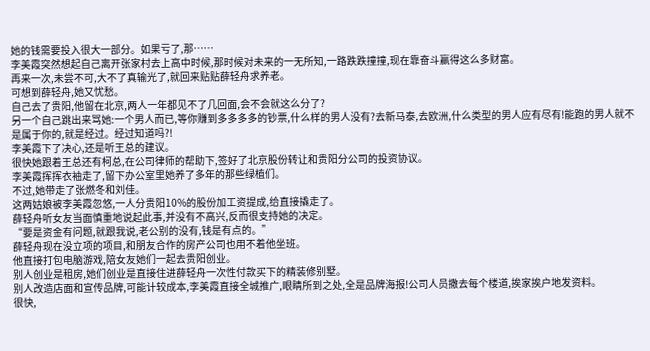她的钱需要投入很大一部分。如果亏了,那……
李美霞突然想起自己离开张家村去上高中时候,那时候对未来的一无所知,一路跌跌撞撞,现在靠奋斗赢得这么多财富。
再来一次,未尝不可,大不了真输光了,就回来贴贴薛轻舟求养老。
可想到薛轻舟,她又忧愁。
自己去了贵阳,他留在北京,两人一年都见不了几回面,会不会就这么分了?
另一个自己跳出来骂她:一个男人而已,等你赚到多多多多的钞票,什么样的男人没有?去新马泰,去欧洲,什么类型的男人应有尽有!能跑的男人就不是属于你的,就是经过。经过知道吗?!
李美霞下了决心,还是听王总的建议。
很快她跟着王总还有柯总,在公司律师的帮助下,签好了北京股份转让和贵阳分公司的投资协议。
李美霞挥挥衣袖走了,留下办公室里她养了多年的那些绿植们。
不过,她带走了张燃冬和刘佳。
这两姑娘被李美霞忽悠,一人分贵阳10%的股份加工资提成,给直接撬走了。
薛轻舟听女友当面慎重地说起此事,并没有不高兴,反而很支持她的决定。
“要是资金有问题,就跟我说,老公别的没有,钱是有点的。”
薛轻舟现在没立项的项目,和朋友合作的房产公司也用不着他坐班。
他直接打包电脑游戏,陪女友她们一起去贵阳创业。
别人创业是租房,她们创业是直接住进薛轻舟一次性付款买下的精装修别墅。
别人改造店面和宣传品牌,可能计较成本,李美霞直接全城推广,眼睛所到之处,全是品牌海报!公司人员撒去每个楼道,挨家挨户地发资料。
很快,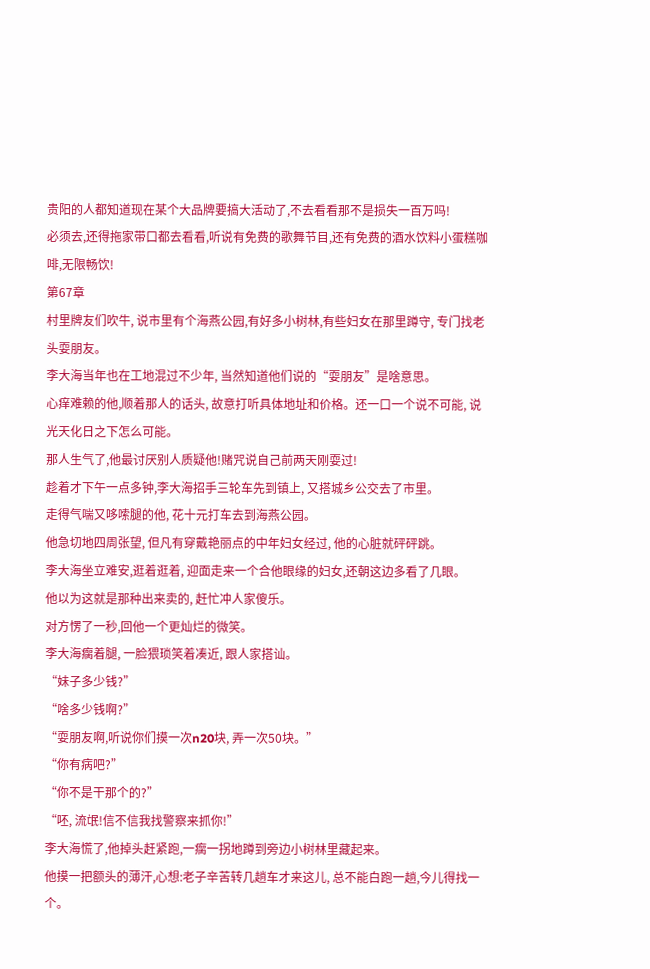贵阳的人都知道现在某个大品牌要搞大活动了,不去看看那不是损失一百万吗!
必须去,还得拖家带口都去看看,听说有免费的歌舞节目,还有免费的酒水饮料小蛋糕咖啡,无限畅饮!
第67章
村里牌友们吹牛, 说市里有个海燕公园,有好多小树林,有些妇女在那里蹲守, 专门找老头耍朋友。
李大海当年也在工地混过不少年, 当然知道他们说的“耍朋友”是啥意思。
心痒难赖的他,顺着那人的话头, 故意打听具体地址和价格。还一口一个说不可能, 说光天化日之下怎么可能。
那人生气了,他最讨厌别人质疑他!赌咒说自己前两天刚耍过!
趁着才下午一点多钟,李大海招手三轮车先到镇上, 又搭城乡公交去了市里。
走得气喘又哆嗦腿的他, 花十元打车去到海燕公园。
他急切地四周张望, 但凡有穿戴艳丽点的中年妇女经过, 他的心脏就砰砰跳。
李大海坐立难安,逛着逛着, 迎面走来一个合他眼缘的妇女,还朝这边多看了几眼。
他以为这就是那种出来卖的, 赶忙冲人家傻乐。
对方愣了一秒,回他一个更灿烂的微笑。
李大海瘸着腿, 一脸猥琐笑着凑近, 跟人家搭讪。
“妹子多少钱?”
“啥多少钱啊?”
“耍朋友啊,听说你们摸一次n20块, 弄一次50块。”
“你有病吧?”
“你不是干那个的?”
“呸, 流氓!信不信我找警察来抓你!”
李大海慌了,他掉头赶紧跑,一瘸一拐地蹲到旁边小树林里藏起来。
他摸一把额头的薄汗,心想:老子辛苦转几趟车才来这儿, 总不能白跑一趟,今儿得找一个。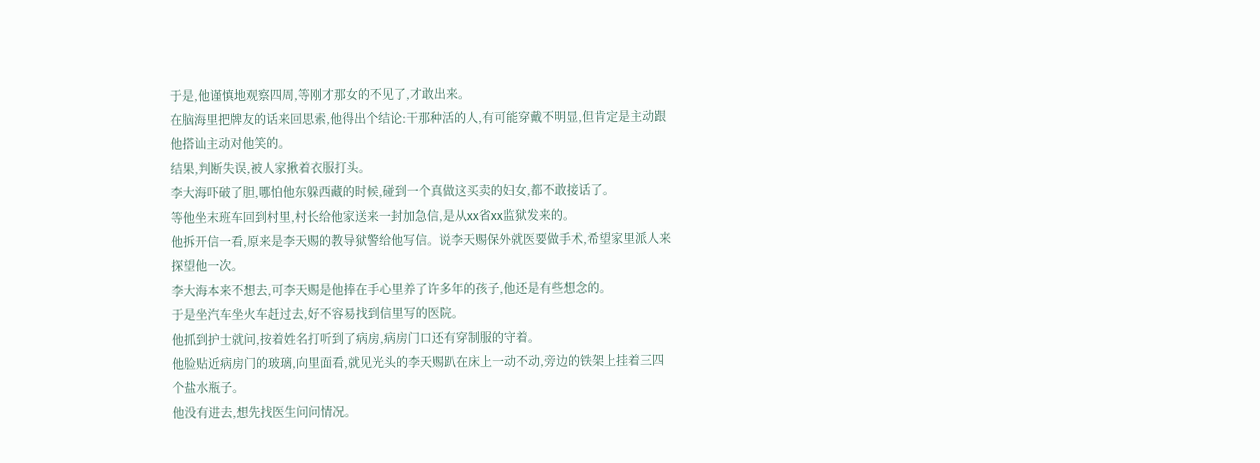于是,他谨慎地观察四周,等刚才那女的不见了,才敢出来。
在脑海里把牌友的话来回思索,他得出个结论:干那种活的人,有可能穿戴不明显,但肯定是主动跟他搭讪主动对他笑的。
结果,判断失误,被人家揪着衣服打头。
李大海吓破了胆,哪怕他东躲西藏的时候,碰到一个真做这买卖的妇女,都不敢接话了。
等他坐末班车回到村里,村长给他家送来一封加急信,是从xx省xx监狱发来的。
他拆开信一看,原来是李天赐的教导狱警给他写信。说李天赐保外就医要做手术,希望家里派人来探望他一次。
李大海本来不想去,可李天赐是他捧在手心里养了许多年的孩子,他还是有些想念的。
于是坐汽车坐火车赶过去,好不容易找到信里写的医院。
他抓到护士就问,按着姓名打听到了病房,病房门口还有穿制服的守着。
他脸贴近病房门的玻璃,向里面看,就见光头的李天赐趴在床上一动不动,旁边的铁架上挂着三四个盐水瓶子。
他没有进去,想先找医生问问情况。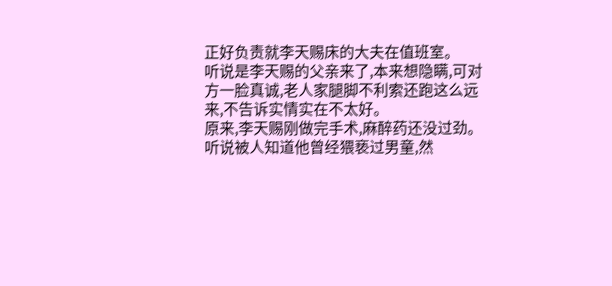正好负责就李天赐床的大夫在值班室。
听说是李天赐的父亲来了,本来想隐瞒,可对方一脸真诚,老人家腿脚不利索还跑这么远来,不告诉实情实在不太好。
原来,李天赐刚做完手术,麻醉药还没过劲。
听说被人知道他曾经猥亵过男童,然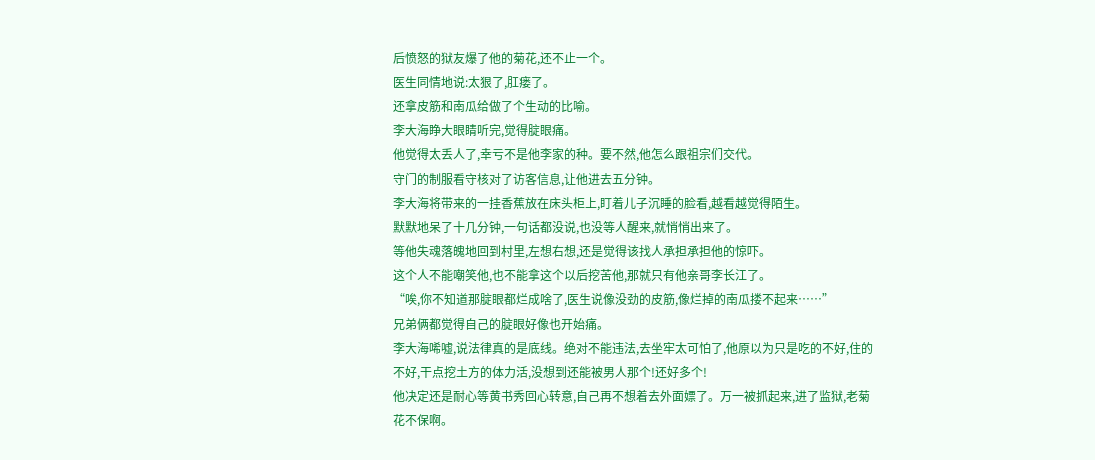后愤怒的狱友爆了他的菊花,还不止一个。
医生同情地说:太狠了,肛瘘了。
还拿皮筋和南瓜给做了个生动的比喻。
李大海睁大眼睛听完,觉得腚眼痛。
他觉得太丢人了,幸亏不是他李家的种。要不然,他怎么跟祖宗们交代。
守门的制服看守核对了访客信息,让他进去五分钟。
李大海将带来的一挂香蕉放在床头柜上,盯着儿子沉睡的脸看,越看越觉得陌生。
默默地呆了十几分钟,一句话都没说,也没等人醒来,就悄悄出来了。
等他失魂落魄地回到村里,左想右想,还是觉得该找人承担承担他的惊吓。
这个人不能嘲笑他,也不能拿这个以后挖苦他,那就只有他亲哥李长江了。
“唉,你不知道那腚眼都烂成啥了,医生说像没劲的皮筋,像烂掉的南瓜搂不起来……”
兄弟俩都觉得自己的腚眼好像也开始痛。
李大海唏嘘,说法律真的是底线。绝对不能违法,去坐牢太可怕了,他原以为只是吃的不好,住的不好,干点挖土方的体力活,没想到还能被男人那个!还好多个!
他决定还是耐心等黄书秀回心转意,自己再不想着去外面嫖了。万一被抓起来,进了监狱,老菊花不保啊。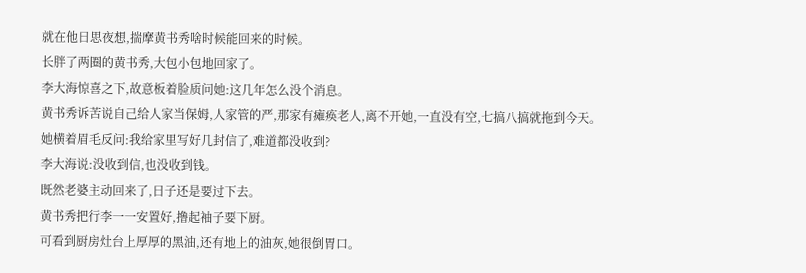就在他日思夜想,揣摩黄书秀啥时候能回来的时候。
长胖了两圈的黄书秀,大包小包地回家了。
李大海惊喜之下,故意板着脸质问她:这几年怎么没个消息。
黄书秀诉苦说自己给人家当保姆,人家管的严,那家有瘫痪老人,离不开她,一直没有空,七搞八搞就拖到今天。
她横着眉毛反问:我给家里写好几封信了,难道都没收到?
李大海说:没收到信,也没收到钱。
既然老婆主动回来了,日子还是要过下去。
黄书秀把行李一一安置好,撸起袖子要下厨。
可看到厨房灶台上厚厚的黑油,还有地上的油灰,她很倒胃口。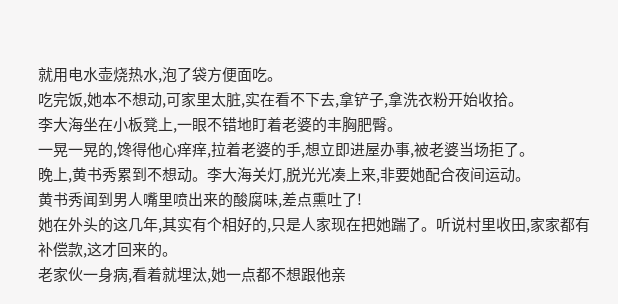就用电水壶烧热水,泡了袋方便面吃。
吃完饭,她本不想动,可家里太脏,实在看不下去,拿铲子,拿洗衣粉开始收拾。
李大海坐在小板凳上,一眼不错地盯着老婆的丰胸肥臀。
一晃一晃的,馋得他心痒痒,拉着老婆的手,想立即进屋办事,被老婆当场拒了。
晚上,黄书秀累到不想动。李大海关灯,脱光光凑上来,非要她配合夜间运动。
黄书秀闻到男人嘴里喷出来的酸腐味,差点熏吐了!
她在外头的这几年,其实有个相好的,只是人家现在把她踹了。听说村里收田,家家都有补偿款,这才回来的。
老家伙一身病,看着就埋汰,她一点都不想跟他亲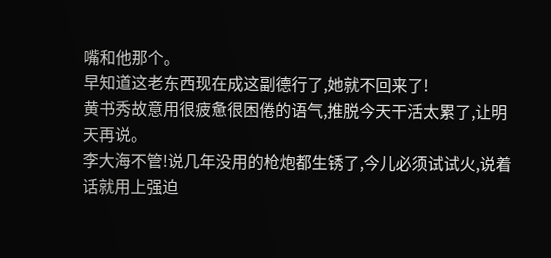嘴和他那个。
早知道这老东西现在成这副德行了,她就不回来了!
黄书秀故意用很疲惫很困倦的语气,推脱今天干活太累了,让明天再说。
李大海不管!说几年没用的枪炮都生锈了,今儿必须试试火,说着话就用上强迫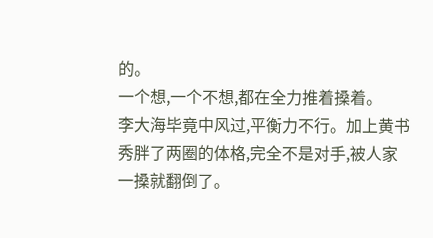的。
一个想,一个不想,都在全力推着搡着。
李大海毕竟中风过,平衡力不行。加上黄书秀胖了两圈的体格,完全不是对手,被人家一搡就翻倒了。